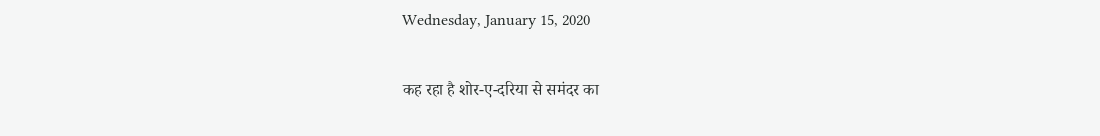Wednesday, January 15, 2020

कह रहा है शोर-ए-दरिया से समंदर का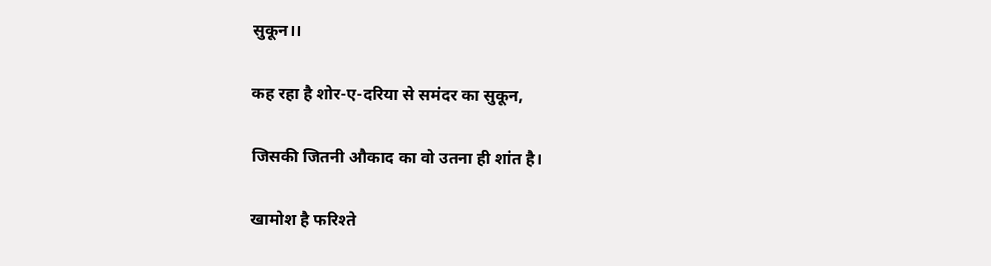सुकून।।

कह रहा है शोर-ए-दरिया से समंदर का सुकून,

जिसकी जितनी औकाद का वो उतना ही शांत है।

खामोश है फरिश्ते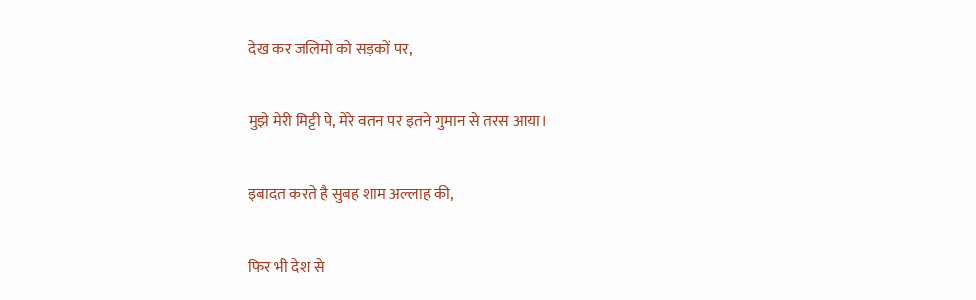देख कर जलिमो को सड़कों पर,

मुझे मेरी मिट्टी पे, मेरे वतन पर इतने गुमान से तरस आया।

इबादत करते है सुबह शाम अल्लाह की,

फिर भी देश से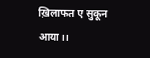ख़िलाफत ए सुकून आया।।